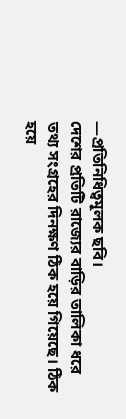—প্রতিনিধিত্বমূলক ছবি।
দেশের প্রতিটি রাজ্যের বাড়ির তালিকা ধরে তথ্য সংগ্রহের দিনক্ষণ ঠিক হয়ে গিয়েছে। ঠিক হয়ে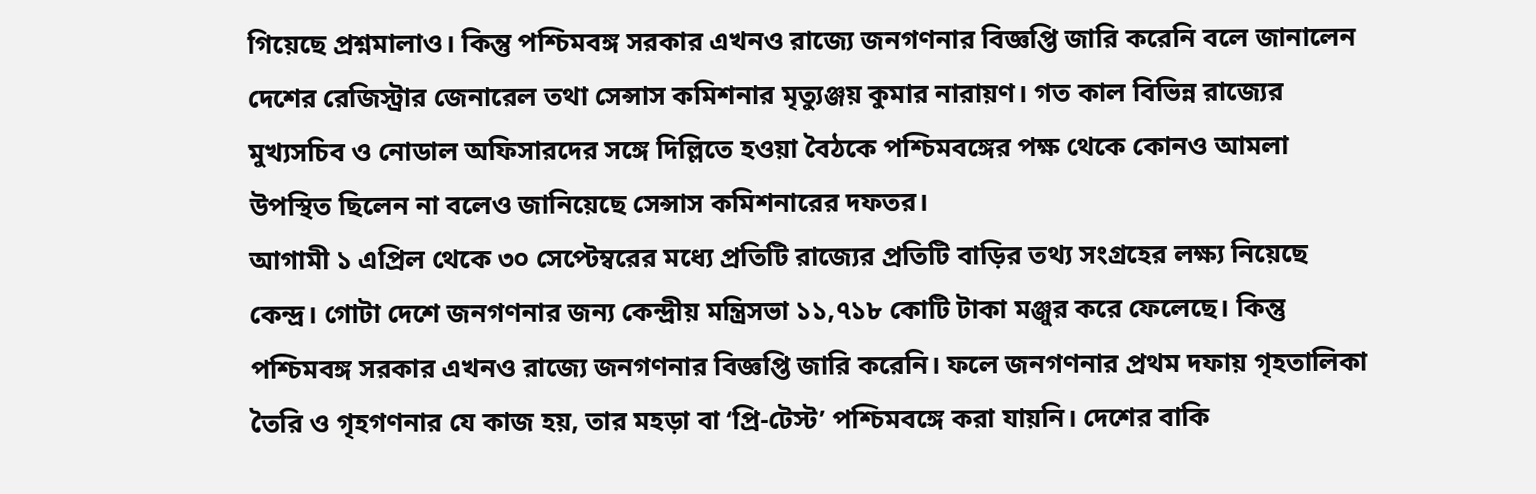গিয়েছে প্রশ্নমালাও। কিন্তু পশ্চিমবঙ্গ সরকার এখনও রাজ্যে জনগণনার বিজ্ঞপ্তি জারি করেনি বলে জানালেন দেশের রেজিস্ট্রার জেনারেল তথা সেন্সাস কমিশনার মৃত্যুঞ্জয় কুমার নারায়ণ। গত কাল বিভিন্ন রাজ্যের মুখ্যসচিব ও নোডাল অফিসারদের সঙ্গে দিল্লিতে হওয়া বৈঠকে পশ্চিমবঙ্গের পক্ষ থেকে কোনও আমলা উপস্থিত ছিলেন না বলেও জানিয়েছে সেন্সাস কমিশনারের দফতর।
আগামী ১ এপ্রিল থেকে ৩০ সেপ্টেম্বরের মধ্যে প্রতিটি রাজ্যের প্রতিটি বাড়ির তথ্য সংগ্রহের লক্ষ্য নিয়েছে কেন্দ্র। গোটা দেশে জনগণনার জন্য কেন্দ্রীয় মন্ত্রিসভা ১১,৭১৮ কোটি টাকা মঞ্জুর করে ফেলেছে। কিন্তু পশ্চিমবঙ্গ সরকার এখনও রাজ্যে জনগণনার বিজ্ঞপ্তি জারি করেনি। ফলে জনগণনার প্রথম দফায় গৃহতালিকা তৈরি ও গৃহগণনার যে কাজ হয়, তার মহড়া বা ‘প্রি-টেস্ট’ পশ্চিমবঙ্গে করা যায়নি। দেশের বাকি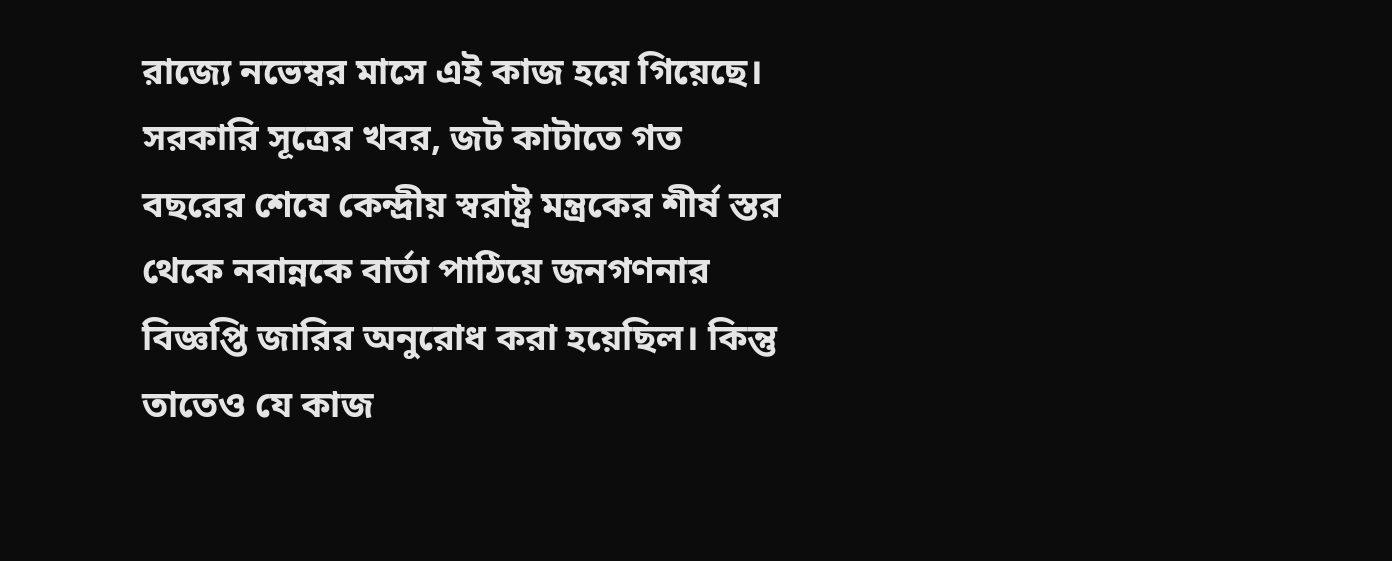রাজ্যে নভেম্বর মাসে এই কাজ হয়ে গিয়েছে। সরকারি সূত্রের খবর, জট কাটাতে গত বছরের শেষে কেন্দ্রীয় স্বরাষ্ট্র মন্ত্রকের শীর্ষ স্তর থেকে নবান্নকে বার্তা পাঠিয়ে জনগণনার বিজ্ঞপ্তি জারির অনুরোধ করা হয়েছিল। কিন্তু তাতেও যে কাজ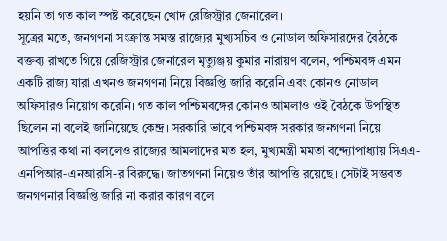হয়নি তা গত কাল স্পষ্ট করেছেন খোদ রেজিস্ট্রার জেনারেল।
সূত্রের মতে, জনগণনা সংক্রান্ত সমস্ত রাজ্যের মুখ্যসচিব ও নোডাল অফিসারদের বৈঠকে বক্তব্য রাখতে গিয়ে রেজিস্ট্রার জেনারেল মৃত্যুঞ্জয় কুমার নারায়ণ বলেন, পশ্চিমবঙ্গ এমন একটি রাজ্য যারা এখনও জনগণনা নিয়ে বিজ্ঞপ্তি জারি করেনি এবং কোনও নোডাল অফিসারও নিয়োগ করেনি। গত কাল পশ্চিমবঙ্গের কোনও আমলাও ওই বৈঠকে উপস্থিত ছিলেন না বলেই জানিয়েছে কেন্দ্র। সরকারি ভাবে পশ্চিমবঙ্গ সরকার জনগণনা নিয়ে আপত্তির কথা না বললেও রাজ্যের আমলাদের মত হল, মুখ্যমন্ত্রী মমতা বন্দ্যোপাধ্যায় সিএএ-এনপিআর-এনআরসি-র বিরুদ্ধে। জাতগণনা নিয়েও তাঁর আপত্তি রয়েছে। সেটাই সম্ভবত জনগণনার বিজ্ঞপ্তি জারি না করার কারণ বলে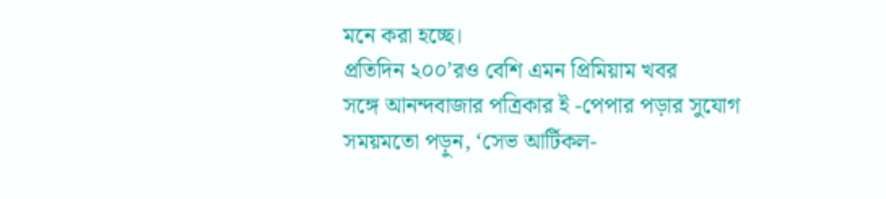মনে করা হচ্ছে।
প্রতিদিন ২০০’রও বেশি এমন প্রিমিয়াম খবর
সঙ্গে আনন্দবাজার পত্রিকার ই -পেপার পড়ার সুযোগ
সময়মতো পড়ুন, ‘সেভ আর্টিকল-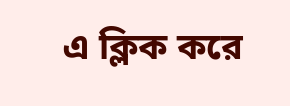এ ক্লিক করে